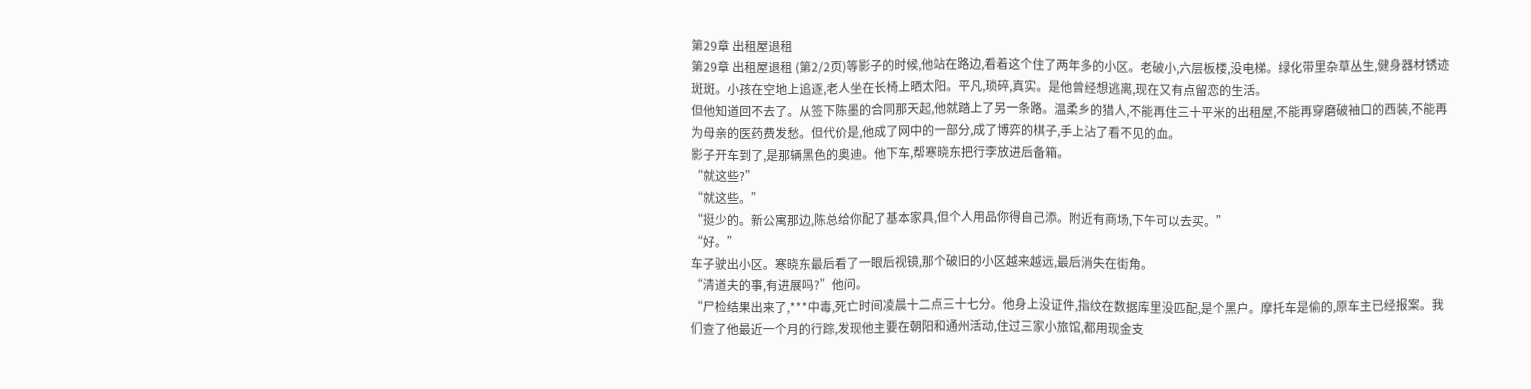第29章 出租屋退租
第29章 出租屋退租 (第2/2页)等影子的时候,他站在路边,看着这个住了两年多的小区。老破小,六层板楼,没电梯。绿化带里杂草丛生,健身器材锈迹斑斑。小孩在空地上追逐,老人坐在长椅上晒太阳。平凡,琐碎,真实。是他曾经想逃离,现在又有点留恋的生活。
但他知道回不去了。从签下陈墨的合同那天起,他就踏上了另一条路。温柔乡的猎人,不能再住三十平米的出租屋,不能再穿磨破袖口的西装,不能再为母亲的医药费发愁。但代价是,他成了网中的一部分,成了博弈的棋子,手上沾了看不见的血。
影子开车到了,是那辆黑色的奥迪。他下车,帮寒晓东把行李放进后备箱。
“就这些?”
“就这些。”
“挺少的。新公寓那边,陈总给你配了基本家具,但个人用品你得自己添。附近有商场,下午可以去买。”
“好。”
车子驶出小区。寒晓东最后看了一眼后视镜,那个破旧的小区越来越远,最后消失在街角。
“清道夫的事,有进展吗?”他问。
“尸检结果出来了,***中毒,死亡时间凌晨十二点三十七分。他身上没证件,指纹在数据库里没匹配,是个黑户。摩托车是偷的,原车主已经报案。我们查了他最近一个月的行踪,发现他主要在朝阳和通州活动,住过三家小旅馆,都用现金支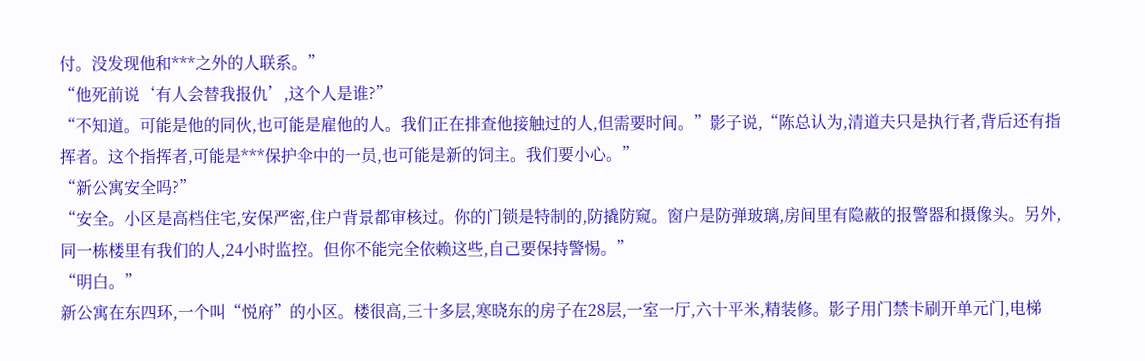付。没发现他和***之外的人联系。”
“他死前说‘有人会替我报仇’,这个人是谁?”
“不知道。可能是他的同伙,也可能是雇他的人。我们正在排查他接触过的人,但需要时间。”影子说,“陈总认为,清道夫只是执行者,背后还有指挥者。这个指挥者,可能是***保护伞中的一员,也可能是新的饲主。我们要小心。”
“新公寓安全吗?”
“安全。小区是高档住宅,安保严密,住户背景都审核过。你的门锁是特制的,防撬防窥。窗户是防弹玻璃,房间里有隐蔽的报警器和摄像头。另外,同一栋楼里有我们的人,24小时监控。但你不能完全依赖这些,自己要保持警惕。”
“明白。”
新公寓在东四环,一个叫“悦府”的小区。楼很高,三十多层,寒晓东的房子在28层,一室一厅,六十平米,精装修。影子用门禁卡刷开单元门,电梯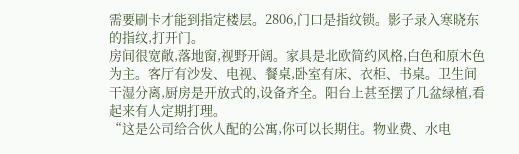需要刷卡才能到指定楼层。2806,门口是指纹锁。影子录入寒晓东的指纹,打开门。
房间很宽敞,落地窗,视野开阔。家具是北欧简约风格,白色和原木色为主。客厅有沙发、电视、餐桌,卧室有床、衣柜、书桌。卫生间干湿分离,厨房是开放式的,设备齐全。阳台上甚至摆了几盆绿植,看起来有人定期打理。
“这是公司给合伙人配的公寓,你可以长期住。物业费、水电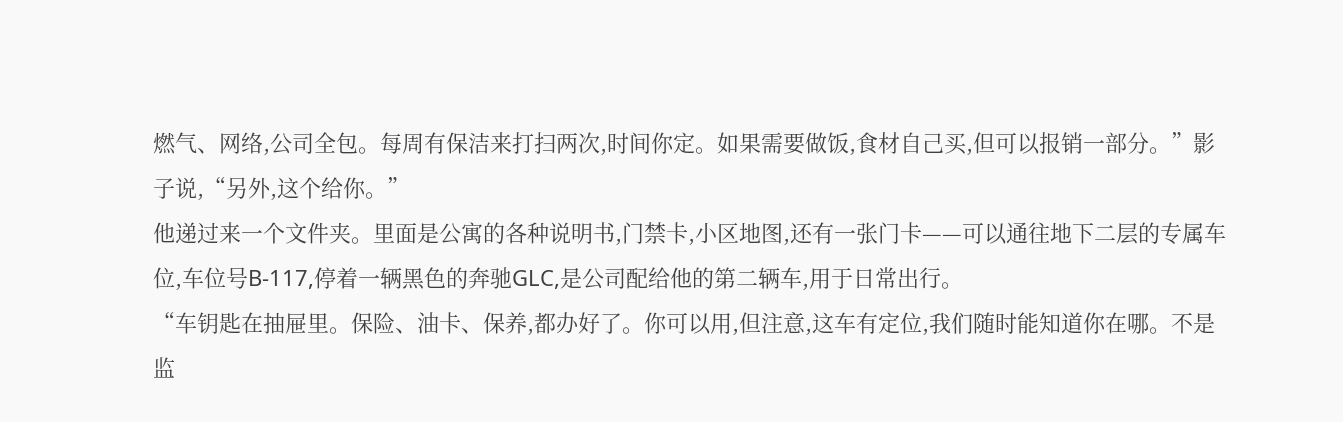燃气、网络,公司全包。每周有保洁来打扫两次,时间你定。如果需要做饭,食材自己买,但可以报销一部分。”影子说,“另外,这个给你。”
他递过来一个文件夹。里面是公寓的各种说明书,门禁卡,小区地图,还有一张门卡——可以通往地下二层的专属车位,车位号B-117,停着一辆黑色的奔驰GLC,是公司配给他的第二辆车,用于日常出行。
“车钥匙在抽屉里。保险、油卡、保养,都办好了。你可以用,但注意,这车有定位,我们随时能知道你在哪。不是监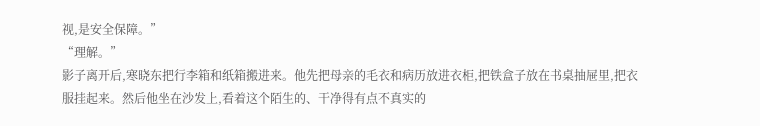视,是安全保障。”
“理解。”
影子离开后,寒晓东把行李箱和纸箱搬进来。他先把母亲的毛衣和病历放进衣柜,把铁盒子放在书桌抽屉里,把衣服挂起来。然后他坐在沙发上,看着这个陌生的、干净得有点不真实的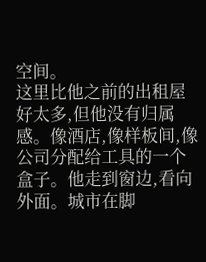空间。
这里比他之前的出租屋好太多,但他没有归属感。像酒店,像样板间,像公司分配给工具的一个盒子。他走到窗边,看向外面。城市在脚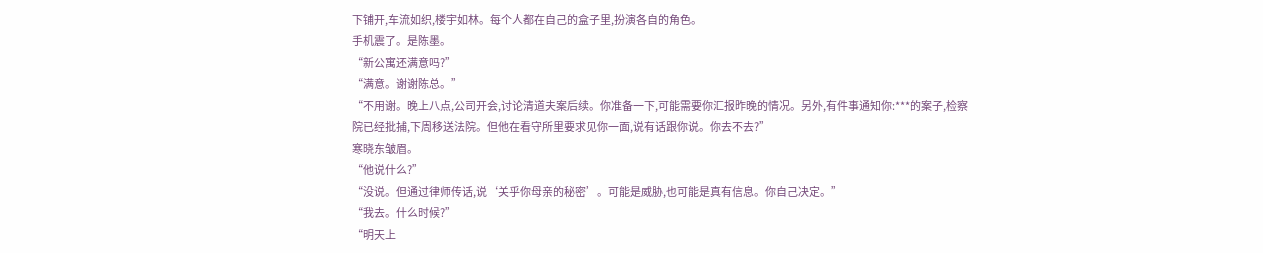下铺开,车流如织,楼宇如林。每个人都在自己的盒子里,扮演各自的角色。
手机震了。是陈墨。
“新公寓还满意吗?”
“满意。谢谢陈总。”
“不用谢。晚上八点,公司开会,讨论清道夫案后续。你准备一下,可能需要你汇报昨晚的情况。另外,有件事通知你:***的案子,检察院已经批捕,下周移送法院。但他在看守所里要求见你一面,说有话跟你说。你去不去?”
寒晓东皱眉。
“他说什么?”
“没说。但通过律师传话,说‘关乎你母亲的秘密’。可能是威胁,也可能是真有信息。你自己决定。”
“我去。什么时候?”
“明天上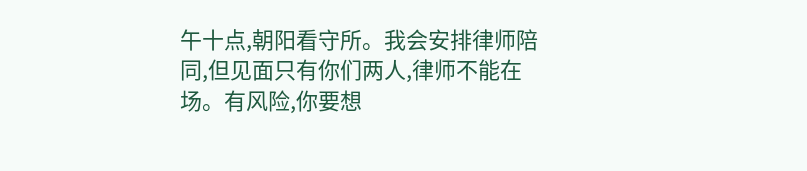午十点,朝阳看守所。我会安排律师陪同,但见面只有你们两人,律师不能在场。有风险,你要想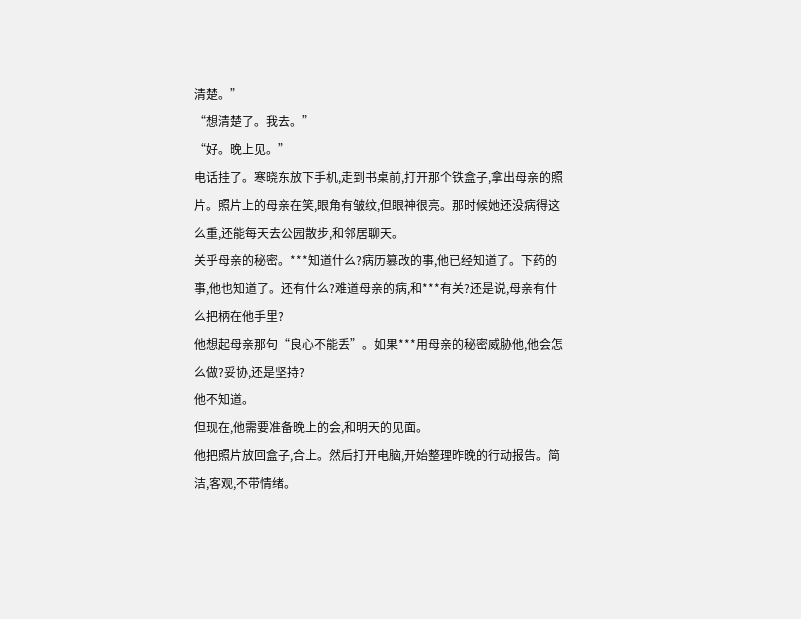清楚。”
“想清楚了。我去。”
“好。晚上见。”
电话挂了。寒晓东放下手机,走到书桌前,打开那个铁盒子,拿出母亲的照片。照片上的母亲在笑,眼角有皱纹,但眼神很亮。那时候她还没病得这么重,还能每天去公园散步,和邻居聊天。
关乎母亲的秘密。***知道什么?病历篡改的事,他已经知道了。下药的事,他也知道了。还有什么?难道母亲的病,和***有关?还是说,母亲有什么把柄在他手里?
他想起母亲那句“良心不能丢”。如果***用母亲的秘密威胁他,他会怎么做?妥协,还是坚持?
他不知道。
但现在,他需要准备晚上的会,和明天的见面。
他把照片放回盒子,合上。然后打开电脑,开始整理昨晚的行动报告。简洁,客观,不带情绪。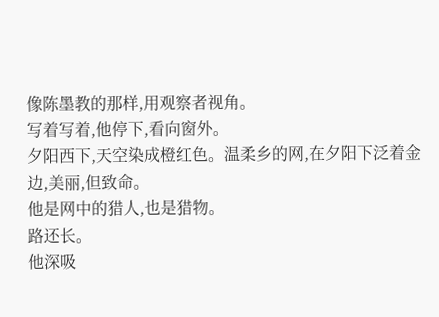像陈墨教的那样,用观察者视角。
写着写着,他停下,看向窗外。
夕阳西下,天空染成橙红色。温柔乡的网,在夕阳下泛着金边,美丽,但致命。
他是网中的猎人,也是猎物。
路还长。
他深吸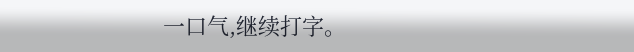一口气,继续打字。